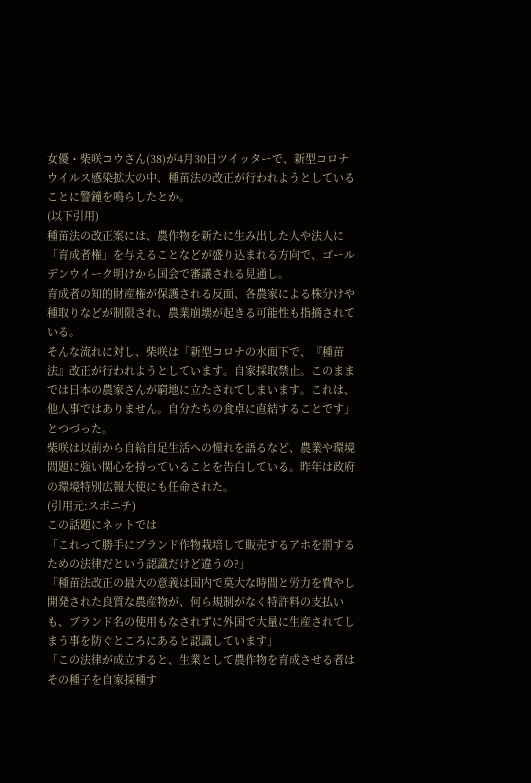女優・柴咲コウさん(38)が4月30日ツイッターで、新型コロナウイルス感染拡大の中、種苗法の改正が行われようとしていることに警鐘を鳴らしたとか。
(以下引用)
種苗法の改正案には、農作物を新たに生み出した人や法人に「育成者権」を与えることなどが盛り込まれる方向で、ゴールデンウイーク明けから国会で審議される見通し。
育成者の知的財産権が保護される反面、各農家による株分けや種取りなどが制限され、農業崩壊が起きる可能性も指摘されている。
そんな流れに対し、柴咲は「新型コロナの水面下で、『種苗法』改正が行われようとしています。自家採取禁止。このままでは日本の農家さんが窮地に立たされてしまいます。これは、他人事ではありません。自分たちの食卓に直結することです」とつづった。
柴咲は以前から自給自足生活への憧れを語るなど、農業や環境問題に強い関心を持っていることを告白している。昨年は政府の環境特別広報大使にも任命された。
(引用元:スポニチ)
この話題にネットでは
「これって勝手にブランド作物栽培して販売するアホを罰するための法律だという認識だけど違うの?」
「種苗法改正の最大の意義は国内で莫大な時間と労力を費やし開発された良質な農産物が、何ら規制がなく特許料の支払いも、ブランド名の使用もなされずに外国で大量に生産されてしまう事を防ぐところにあると認識しています」
「この法律が成立すると、生業として農作物を育成させる者はその種子を自家採種す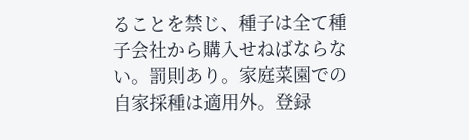ることを禁じ、種子は全て種子会社から購入せねばならない。罰則あり。家庭菜園での自家採種は適用外。登録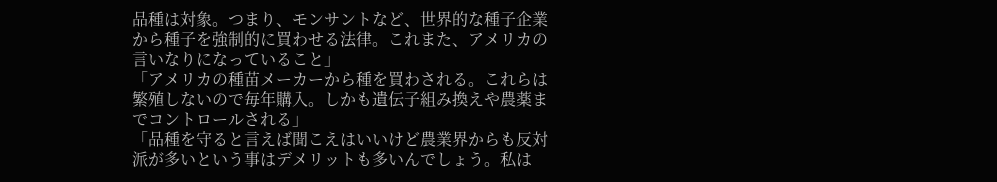品種は対象。つまり、モンサントなど、世界的な種子企業から種子を強制的に買わせる法律。これまた、アメリカの言いなりになっていること」
「アメリカの種苗メーカーから種を買わされる。これらは繁殖しないので毎年購入。しかも遺伝子組み換えや農薬までコントロールされる」
「品種を守ると言えば聞こえはいいけど農業界からも反対派が多いという事はデメリットも多いんでしょう。私は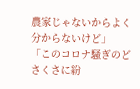農家じゃないからよく分からないけど」
「このコロナ騒ぎのどさくさに紛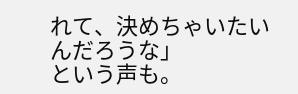れて、決めちゃいたいんだろうな」
という声も。